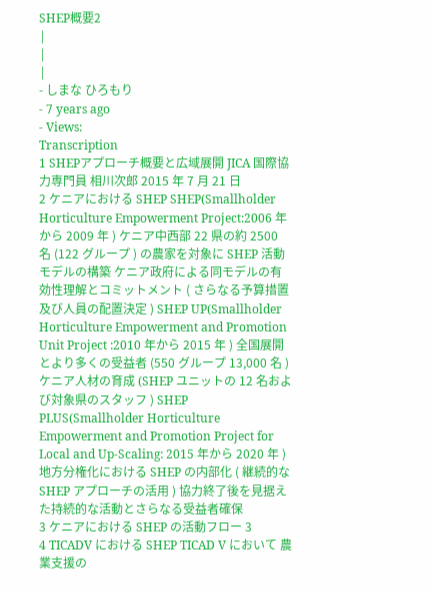SHEP概要2
|
|
|
- しまな ひろもり
- 7 years ago
- Views:
Transcription
1 SHEPアプローチ概要と広域展開 JICA 国際協力専門員 相川次郎 2015 年 7 月 21 日
2 ケニアにおける SHEP SHEP(Smallholder Horticulture Empowerment Project:2006 年から 2009 年 ) ケニア中西部 22 県の約 2500 名 (122 グループ ) の農家を対象に SHEP 活動モデルの構築 ケニア政府による同モデルの有効性理解とコミットメント ( さらなる予算措置及び人員の配置決定 ) SHEP UP(Smallholder Horticulture Empowerment and Promotion Unit Project :2010 年から 2015 年 ) 全国展開とより多くの受益者 (550 グループ 13,000 名 ) ケニア人材の育成 (SHEP ユニットの 12 名および対象県のスタッフ ) SHEP PLUS(Smallholder Horticulture Empowerment and Promotion Project for Local and Up-Scaling: 2015 年から 2020 年 ) 地方分権化における SHEP の内部化 ( 継続的な SHEP アプローチの活用 ) 協力終了後を見据えた持続的な活動とさらなる受益者確保
3 ケニアにおける SHEP の活動フロー 3
4 TICADV における SHEP TICAD V において 農業支援の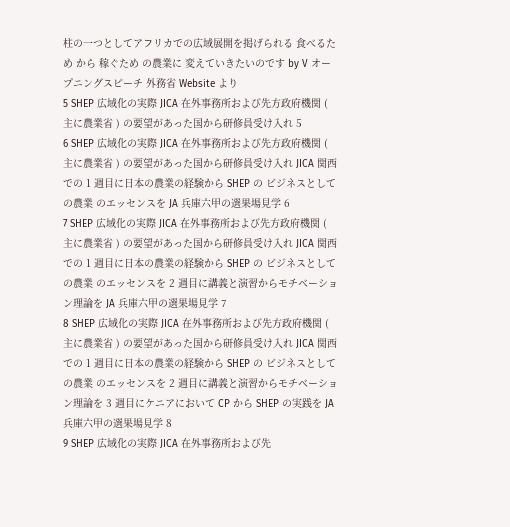柱の一つとしてアフリカでの広域展開を掲げられる 食べるため から 稼ぐため の農業に 変えていきたいのです by V オープニングスピーチ 外務省 Website より
5 SHEP 広域化の実際 JICA 在外事務所および先方政府機関 ( 主に農業省 ) の要望があった国から研修員受け入れ 5
6 SHEP 広域化の実際 JICA 在外事務所および先方政府機関 ( 主に農業省 ) の要望があった国から研修員受け入れ JICA 関西での 1 週目に日本の農業の経験から SHEP の ビジネスとしての農業 のエッセンスを JA 兵庫六甲の選果場見学 6
7 SHEP 広域化の実際 JICA 在外事務所および先方政府機関 ( 主に農業省 ) の要望があった国から研修員受け入れ JICA 関西での 1 週目に日本の農業の経験から SHEP の ビジネスとしての農業 のエッセンスを 2 週目に講義と演習からモチベーション理論を JA 兵庫六甲の選果場見学 7
8 SHEP 広域化の実際 JICA 在外事務所および先方政府機関 ( 主に農業省 ) の要望があった国から研修員受け入れ JICA 関西での 1 週目に日本の農業の経験から SHEP の ビジネスとしての農業 のエッセンスを 2 週目に講義と演習からモチベーション理論を 3 週目にケニアにおいて CP から SHEP の実践を JA 兵庫六甲の選果場見学 8
9 SHEP 広域化の実際 JICA 在外事務所および先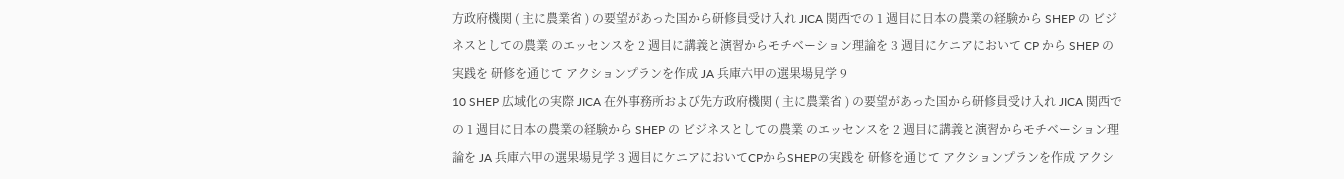方政府機関 ( 主に農業省 ) の要望があった国から研修員受け入れ JICA 関西での 1 週目に日本の農業の経験から SHEP の ビジネスとしての農業 のエッセンスを 2 週目に講義と演習からモチベーション理論を 3 週目にケニアにおいて CP から SHEP の実践を 研修を通じて アクションプランを作成 JA 兵庫六甲の選果場見学 9
10 SHEP 広域化の実際 JICA 在外事務所および先方政府機関 ( 主に農業省 ) の要望があった国から研修員受け入れ JICA 関西での 1 週目に日本の農業の経験から SHEP の ビジネスとしての農業 のエッセンスを 2 週目に講義と演習からモチベーション理論を JA 兵庫六甲の選果場見学 3 週目にケニアにおいてCPからSHEPの実践を 研修を通じて アクションプランを作成 アクシ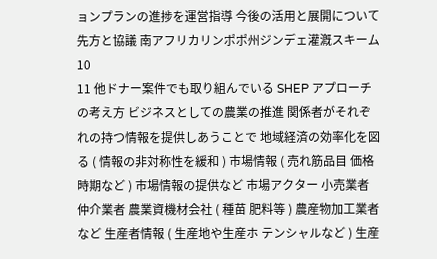ョンプランの進捗を運営指導 今後の活用と展開について先方と協議 南アフリカリンポポ州ジンデェ灌漑スキーム 10
11 他ドナー案件でも取り組んでいる SHEP アプローチの考え方 ビジネスとしての農業の推進 関係者がそれぞれの持つ情報を提供しあうことで 地域経済の効率化を図る ( 情報の非対称性を緩和 ) 市場情報 ( 売れ筋品目 価格 時期など ) 市場情報の提供など 市場アクター 小売業者 仲介業者 農業資機材会社 ( 種苗 肥料等 ) 農産物加工業者など 生産者情報 ( 生産地や生産ホ テンシャルなど ) 生産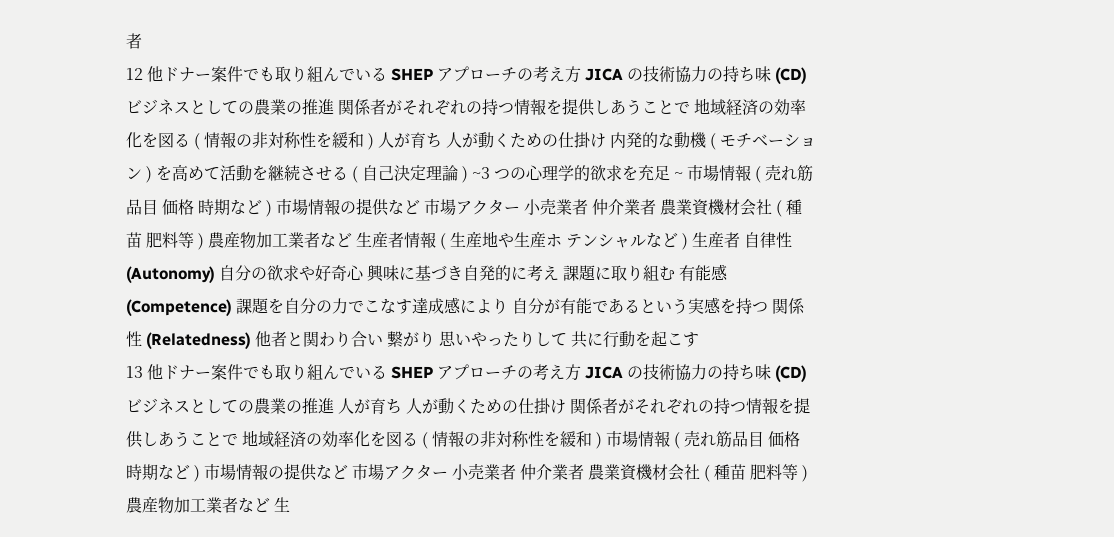者
12 他ドナー案件でも取り組んでいる SHEP アプローチの考え方 JICA の技術協力の持ち味 (CD) ビジネスとしての農業の推進 関係者がそれぞれの持つ情報を提供しあうことで 地域経済の効率化を図る ( 情報の非対称性を緩和 ) 人が育ち 人が動くための仕掛け 内発的な動機 ( モチベーション ) を高めて活動を継続させる ( 自己決定理論 ) ~3 つの心理学的欲求を充足 ~ 市場情報 ( 売れ筋品目 価格 時期など ) 市場情報の提供など 市場アクター 小売業者 仲介業者 農業資機材会社 ( 種苗 肥料等 ) 農産物加工業者など 生産者情報 ( 生産地や生産ホ テンシャルなど ) 生産者 自律性 (Autonomy) 自分の欲求や好奇心 興味に基づき自発的に考え 課題に取り組む 有能感 (Competence) 課題を自分の力でこなす達成感により 自分が有能であるという実感を持つ 関係性 (Relatedness) 他者と関わり合い 繋がり 思いやったりして 共に行動を起こす
13 他ドナー案件でも取り組んでいる SHEP アプローチの考え方 JICA の技術協力の持ち味 (CD) ビジネスとしての農業の推進 人が育ち 人が動くための仕掛け 関係者がそれぞれの持つ情報を提供しあうことで 地域経済の効率化を図る ( 情報の非対称性を緩和 ) 市場情報 ( 売れ筋品目 価格 時期など ) 市場情報の提供など 市場アクター 小売業者 仲介業者 農業資機材会社 ( 種苗 肥料等 ) 農産物加工業者など 生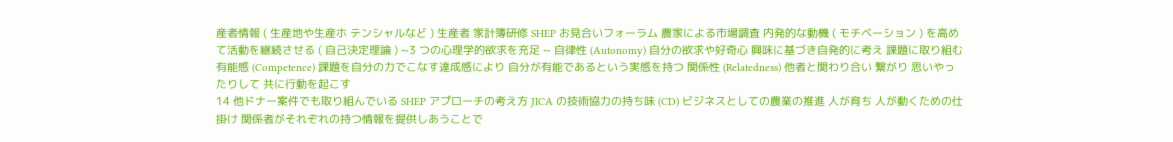産者情報 ( 生産地や生産ホ テンシャルなど ) 生産者 家計簿研修 SHEP お見合いフォーラム 農家による市場調査 内発的な動機 ( モチベーション ) を高めて活動を継続させる ( 自己決定理論 ) ~3 つの心理学的欲求を充足 ~ 自律性 (Autonomy) 自分の欲求や好奇心 興味に基づき自発的に考え 課題に取り組む 有能感 (Competence) 課題を自分の力でこなす達成感により 自分が有能であるという実感を持つ 関係性 (Relatedness) 他者と関わり合い 繋がり 思いやったりして 共に行動を起こす
14 他ドナー案件でも取り組んでいる SHEP アプローチの考え方 JICA の技術協力の持ち味 (CD) ビジネスとしての農業の推進 人が育ち 人が動くための仕掛け 関係者がそれぞれの持つ情報を提供しあうことで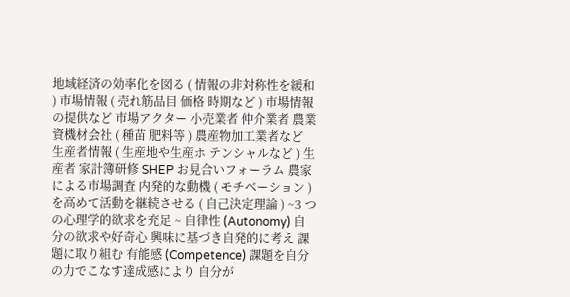地域経済の効率化を図る ( 情報の非対称性を緩和 ) 市場情報 ( 売れ筋品目 価格 時期など ) 市場情報の提供など 市場アクター 小売業者 仲介業者 農業資機材会社 ( 種苗 肥料等 ) 農産物加工業者など 生産者情報 ( 生産地や生産ホ テンシャルなど ) 生産者 家計簿研修 SHEP お見合いフォーラム 農家による市場調査 内発的な動機 ( モチベーション ) を高めて活動を継続させる ( 自己決定理論 ) ~3 つの心理学的欲求を充足 ~ 自律性 (Autonomy) 自分の欲求や好奇心 興味に基づき自発的に考え 課題に取り組む 有能感 (Competence) 課題を自分の力でこなす達成感により 自分が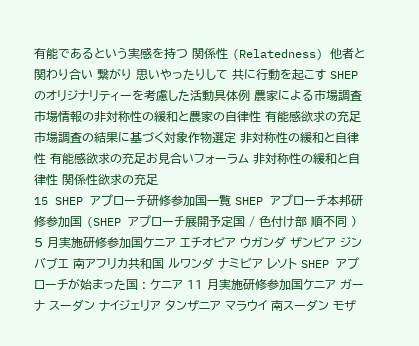有能であるという実感を持つ 関係性 (Relatedness) 他者と関わり合い 繋がり 思いやったりして 共に行動を起こす SHEP のオリジナリティーを考慮した活動具体例 農家による市場調査 市場情報の非対称性の緩和と農家の自律性 有能感欲求の充足市場調査の結果に基づく対象作物選定 非対称性の緩和と自律性 有能感欲求の充足お見合いフォーラム 非対称性の緩和と自律性 関係性欲求の充足
15 SHEP アプローチ研修参加国一覧 SHEP アプローチ本邦研修参加国 (SHEP アプローチ展開予定国 / 色付け部 順不同 ) 5 月実施研修参加国ケニア エチオピア ウガンダ ザンビア ジンバブエ 南アフリカ共和国 ルワンダ ナミビア レソト SHEP アプローチが始まった国 : ケニア 11 月実施研修参加国ケニア ガーナ スーダン ナイジェリア タンザニア マラウイ 南スーダン モザ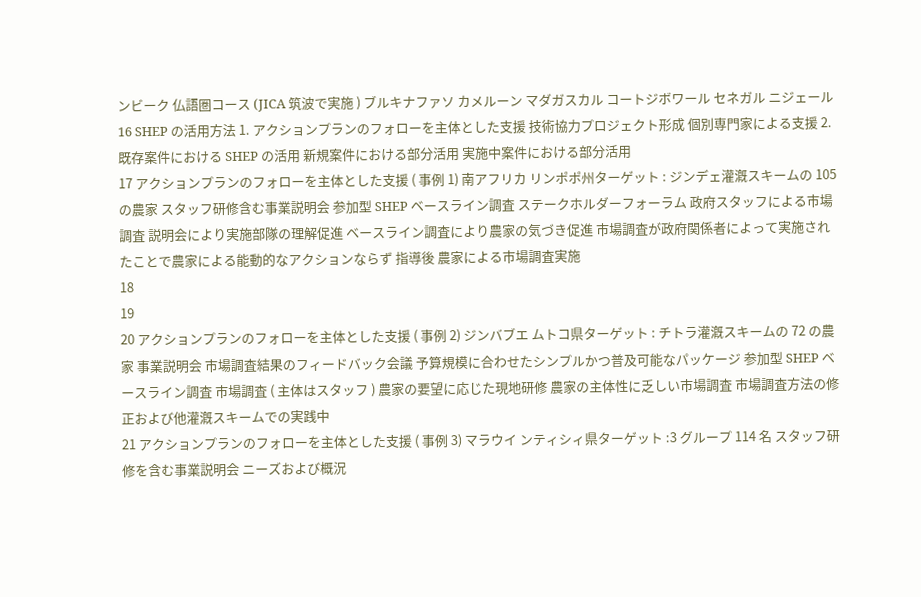ンビーク 仏語圏コース (JICA 筑波で実施 ) ブルキナファソ カメルーン マダガスカル コートジボワール セネガル ニジェール
16 SHEP の活用方法 1. アクションプランのフォローを主体とした支援 技術協力プロジェクト形成 個別専門家による支援 2. 既存案件における SHEP の活用 新規案件における部分活用 実施中案件における部分活用
17 アクションプランのフォローを主体とした支援 ( 事例 1) 南アフリカ リンポポ州ターゲット : ジンデェ灌漑スキームの 105 の農家 スタッフ研修含む事業説明会 参加型 SHEP ベースライン調査 ステークホルダーフォーラム 政府スタッフによる市場調査 説明会により実施部隊の理解促進 ベースライン調査により農家の気づき促進 市場調査が政府関係者によって実施されたことで農家による能動的なアクションならず 指導後 農家による市場調査実施
18
19
20 アクションプランのフォローを主体とした支援 ( 事例 2) ジンバブエ ムトコ県ターゲット : チトラ灌漑スキームの 72 の農家 事業説明会 市場調査結果のフィードバック会議 予算規模に合わせたシンプルかつ普及可能なパッケージ 参加型 SHEP ベースライン調査 市場調査 ( 主体はスタッフ ) 農家の要望に応じた現地研修 農家の主体性に乏しい市場調査 市場調査方法の修正および他灌漑スキームでの実践中
21 アクションプランのフォローを主体とした支援 ( 事例 3) マラウイ ンティシィ県ターゲット :3 グループ 114 名 スタッフ研修を含む事業説明会 ニーズおよび概況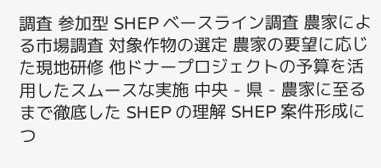調査 参加型 SHEP ベースライン調査 農家による市場調査 対象作物の選定 農家の要望に応じた現地研修 他ドナープロジェクトの予算を活用したスムースな実施 中央 - 県 - 農家に至るまで徹底した SHEP の理解 SHEP 案件形成につ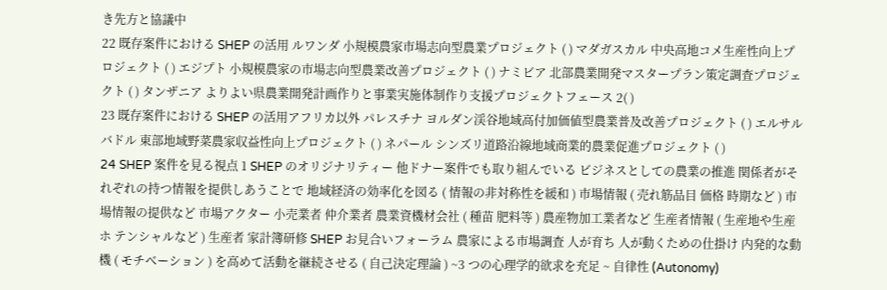き先方と協議中
22 既存案件における SHEP の活用 ルワンダ 小規模農家市場志向型農業プロジェクト ( ) マダガスカル 中央高地コメ生産性向上プロジェクト ( ) エジプト 小規模農家の市場志向型農業改善プロジェクト ( ) ナミビア 北部農業開発マスタープラン策定調査プロジェクト ( ) タンザニア よりよい県農業開発計画作りと事業実施体制作り支援プロジェクトフェース 2( )
23 既存案件における SHEP の活用アフリカ以外 パレスチナ ヨルダン渓谷地域高付加価値型農業普及改善プロジェクト ( ) エルサルバドル 東部地域野菜農家収益性向上プロジェクト ( ) ネパール シンズリ道路沿線地域商業的農業促進プロジェクト ( )
24 SHEP 案件を見る視点 1 SHEP のオリジナリティー 他ドナー案件でも取り組んでいる ビジネスとしての農業の推進 関係者がそれぞれの持つ情報を提供しあうことで 地域経済の効率化を図る ( 情報の非対称性を緩和 ) 市場情報 ( 売れ筋品目 価格 時期など ) 市場情報の提供など 市場アクター 小売業者 仲介業者 農業資機材会社 ( 種苗 肥料等 ) 農産物加工業者など 生産者情報 ( 生産地や生産ホ テンシャルなど ) 生産者 家計簿研修 SHEP お見合いフォーラム 農家による市場調査 人が育ち 人が動くための仕掛け 内発的な動機 ( モチベーション ) を高めて活動を継続させる ( 自己決定理論 ) ~3 つの心理学的欲求を充足 ~ 自律性 (Autonomy)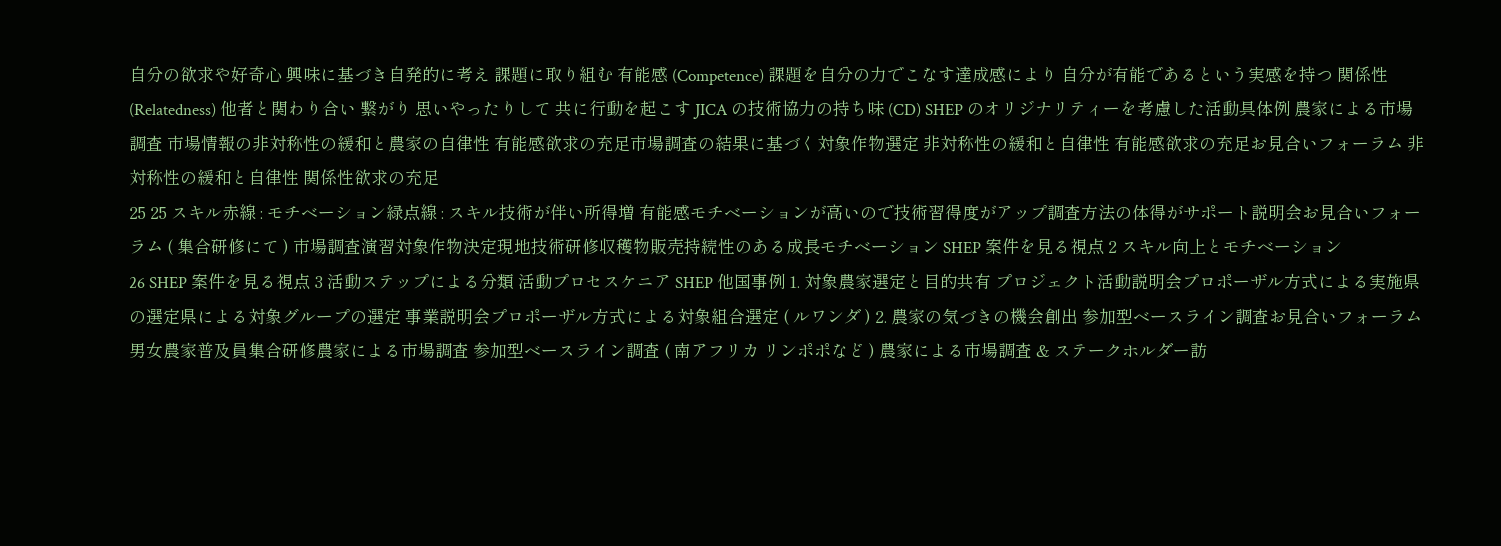自分の欲求や好奇心 興味に基づき自発的に考え 課題に取り組む 有能感 (Competence) 課題を自分の力でこなす達成感により 自分が有能であるという実感を持つ 関係性 (Relatedness) 他者と関わり合い 繋がり 思いやったりして 共に行動を起こす JICA の技術協力の持ち味 (CD) SHEP のオリジナリティーを考慮した活動具体例 農家による市場調査 市場情報の非対称性の緩和と農家の自律性 有能感欲求の充足市場調査の結果に基づく対象作物選定 非対称性の緩和と自律性 有能感欲求の充足お見合いフォーラム 非対称性の緩和と自律性 関係性欲求の充足
25 25 スキル赤線 : モチベーション緑点線 : スキル技術が伴い所得増 有能感モチベーションが高いので技術習得度がアップ調査方法の体得がサポート説明会お見合いフォーラム ( 集合研修にて ) 市場調査演習対象作物決定現地技術研修収穫物販売持続性のある成長モチベーション SHEP 案件を見る視点 2 スキル向上とモチベーション
26 SHEP 案件を見る視点 3 活動ステップによる分類 活動プロセスケニア SHEP 他国事例 1. 対象農家選定と目的共有 プロジェクト活動説明会プロポーザル方式による実施県の選定県による対象グループの選定 事業説明会プロポーザル方式による対象組合選定 ( ルワンダ ) 2. 農家の気づきの機会創出 参加型ベースライン調査お見合いフォーラム男女農家普及員集合研修農家による市場調査 参加型ベースライン調査 ( 南アフリカ リンポポなど ) 農家による市場調査 & ステークホルダー訪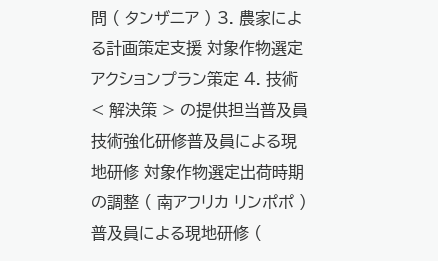問 ( タンザニア ) 3. 農家による計画策定支援 対象作物選定アクションプラン策定 4. 技術 < 解決策 > の提供担当普及員技術強化研修普及員による現地研修 対象作物選定出荷時期の調整 ( 南アフリカ リンポポ ) 普及員による現地研修 (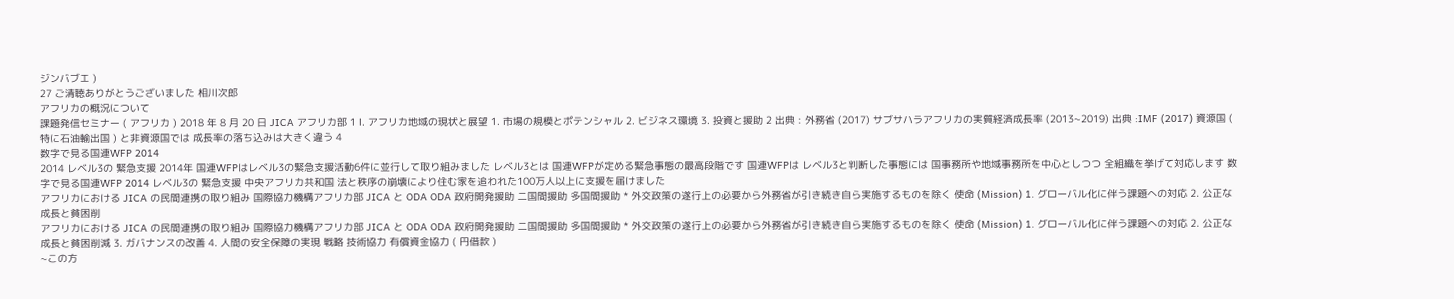ジンバブエ )
27 ご清聴ありがとうございました 相川次郎
アフリカの概況について
課題発信セミナー ( アフリカ ) 2018 年 8 月 20 日 JICA アフリカ部 1 Ⅰ. アフリカ地域の現状と展望 1. 市場の規模とポテンシャル 2. ビジネス環境 3. 投資と援助 2 出典 : 外務省 (2017) サブサハラアフリカの実質経済成長率 (2013~2019) 出典 :IMF (2017) 資源国 ( 特に石油輸出国 ) と非資源国では 成長率の落ち込みは大きく違う 4
数字で見る国連WFP 2014
2014 レベル3の 緊急支援 2014年 国連WFPはレベル3の緊急支援活動6件に並行して取り組みました レベル3とは 国連WFPが定める緊急事態の最高段階です 国連WFPは レベル3と判断した事態には 国事務所や地域事務所を中心としつつ 全組織を挙げて対応します 数字で見る国連WFP 2014 レベル3の 緊急支援 中央アフリカ共和国 法と秩序の崩壊により住む家を追われた100万人以上に支援を届けました
アフリカにおける JICA の民間連携の取り組み 国際協力機構アフリカ部 JICA と ODA ODA 政府開発援助 二国間援助 多国間援助 * 外交政策の遂行上の必要から外務省が引き続き自ら実施するものを除く 使命 (Mission) 1. グローバル化に伴う課題への対応 2. 公正な成長と貧困削
アフリカにおける JICA の民間連携の取り組み 国際協力機構アフリカ部 JICA と ODA ODA 政府開発援助 二国間援助 多国間援助 * 外交政策の遂行上の必要から外務省が引き続き自ら実施するものを除く 使命 (Mission) 1. グローバル化に伴う課題への対応 2. 公正な成長と貧困削減 3. ガバナンスの改善 4. 人間の安全保障の実現 戦略 技術協力 有償資金協力 ( 円借款 )
~この方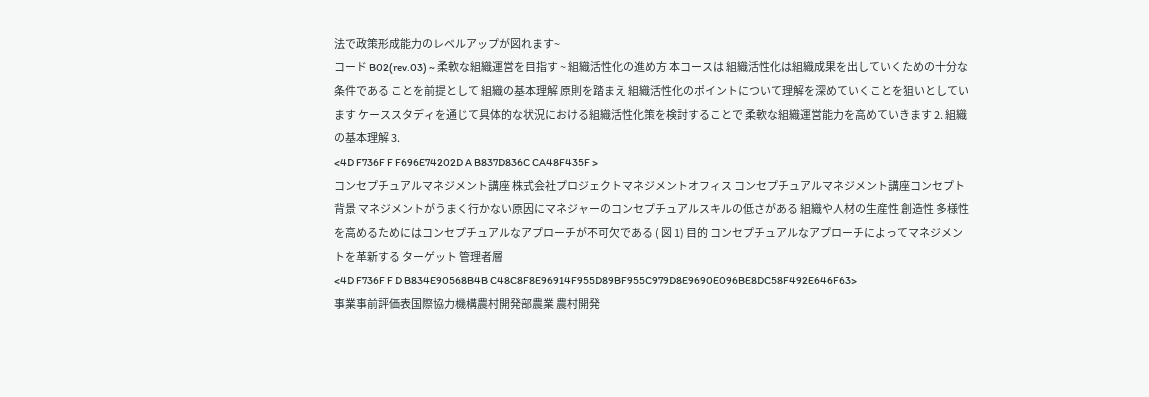法で政策形成能力のレベルアップが図れます~
コード B02(rev.03) ~ 柔軟な組織運営を目指す ~ 組織活性化の進め方 本コースは 組織活性化は組織成果を出していくための十分な条件である ことを前提として 組織の基本理解 原則を踏まえ 組織活性化のポイントについて理解を深めていくことを狙いとしています ケーススタディを通じて具体的な状況における組織活性化策を検討することで 柔軟な組織運営能力を高めていきます 2. 組織の基本理解 3.
<4D F736F F F696E74202D A B837D836C CA48F435F >
コンセプチュアルマネジメント講座 株式会社プロジェクトマネジメントオフィス コンセプチュアルマネジメント講座コンセプト 背景 マネジメントがうまく行かない原因にマネジャーのコンセプチュアルスキルの低さがある 組織や人材の生産性 創造性 多様性を高めるためにはコンセプチュアルなアプローチが不可欠である ( 図 1) 目的 コンセプチュアルなアプローチによってマネジメントを革新する ターゲット 管理者層
<4D F736F F D B834E90568B4B C48C8F8E96914F955D89BF955C979D8E9690E096BE8DC58F492E646F63>
事業事前評価表国際協力機構農村開発部農業 農村開発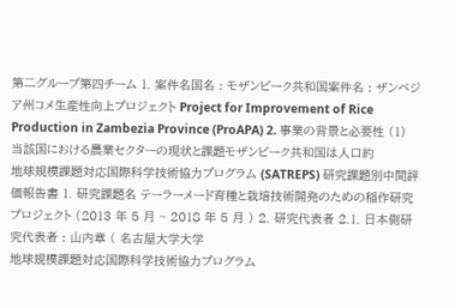第二グループ第四チーム 1. 案件名国名 : モザンビーク共和国案件名 : ザンベジア州コメ生産性向上プロジェクト Project for Improvement of Rice Production in Zambezia Province (ProAPA) 2. 事業の背景と必要性 (1) 当該国における農業セクターの現状と課題モザンビーク共和国は人口約
地球規模課題対応国際科学技術協力プログラム (SATREPS) 研究課題別中間評価報告書 1. 研究課題名 テーラーメード育種と栽培技術開発のための稲作研究プロジェクト (2013 年 5 月 ~ 2018 年 5 月 ) 2. 研究代表者 2.1. 日本側研究代表者 : 山内章 ( 名古屋大学大学
地球規模課題対応国際科学技術協力プログラム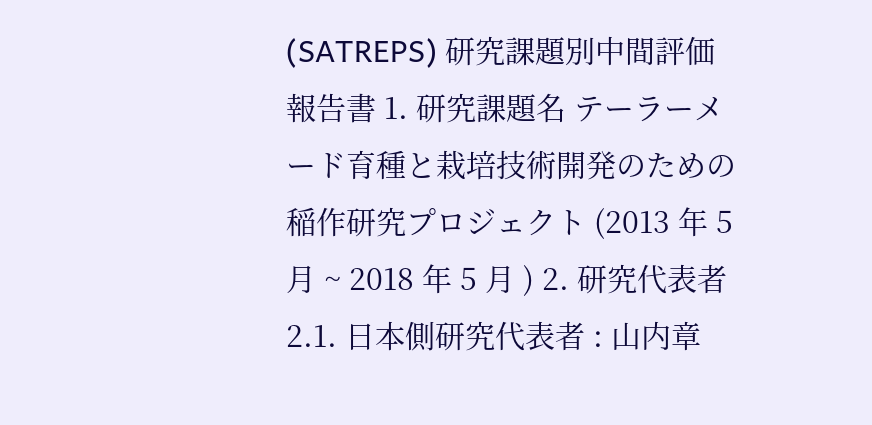(SATREPS) 研究課題別中間評価報告書 1. 研究課題名 テーラーメード育種と栽培技術開発のための稲作研究プロジェクト (2013 年 5 月 ~ 2018 年 5 月 ) 2. 研究代表者 2.1. 日本側研究代表者 : 山内章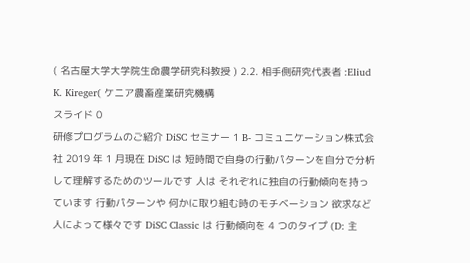( 名古屋大学大学院生命農学研究科教授 ) 2.2. 相手側研究代表者 :Eliud K. Kireger( ケニア農畜産業研究機構
スライド 0
研修プログラムのご紹介 DiSC セミナー 1 B- コミュニケーション株式会社 2019 年 1 月現在 DiSC は 短時間で自身の行動パターンを自分で分析して理解するためのツールです 人は それぞれに独自の行動傾向を持っています 行動パターンや 何かに取り組む時のモチベーション 欲求など 人によって様々です DiSC Classic は 行動傾向を 4 つのタイプ (D: 主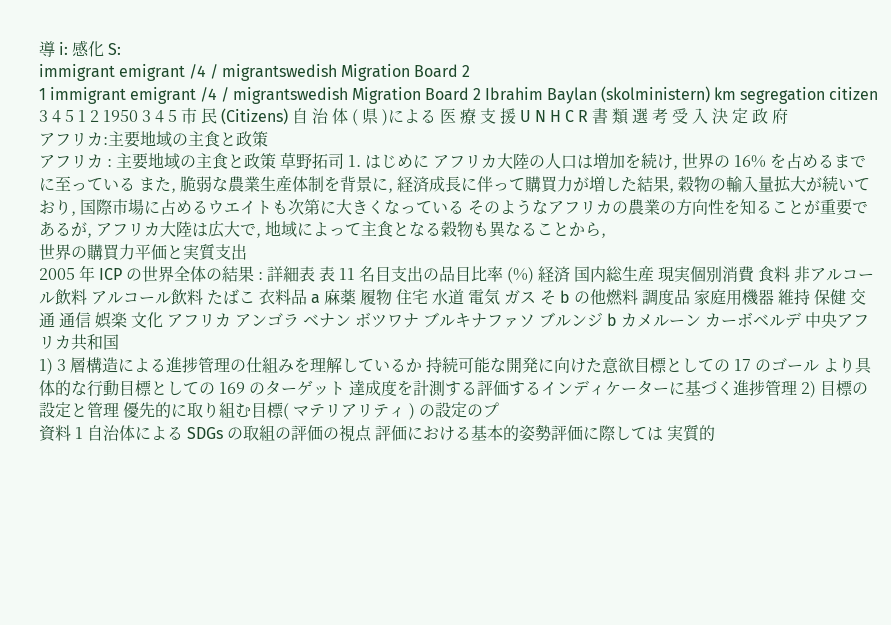導 i: 感化 S:
immigrant emigrant /4 / migrantswedish Migration Board 2
1 immigrant emigrant /4 / migrantswedish Migration Board 2 Ibrahim Baylan (skolministern) km segregation citizen 3 4 5 1 2 1950 3 4 5 市 民 (Citizens) 自 治 体 ( 県 )による 医 療 支 援 U N H C R 書 類 選 考 受 入 決 定 政 府
アフリカ:主要地域の主食と政策
アフリカ : 主要地域の主食と政策 草野拓司 1. はじめに アフリカ大陸の人口は増加を続け, 世界の 16% を占めるまでに至っている また, 脆弱な農業生産体制を背景に, 経済成長に伴って購買力が増した結果, 穀物の輸入量拡大が続いており, 国際市場に占めるウエイトも次第に大きくなっている そのようなアフリカの農業の方向性を知ることが重要であるが, アフリカ大陸は広大で, 地域によって主食となる穀物も異なることから,
世界の購買力平価と実質支出
2005 年 ICP の世界全体の結果 : 詳細表 表 11 名目支出の品目比率 (%) 経済 国内総生産 現実個別消費 食料 非アルコール飲料 アルコール飲料 たばこ 衣料品 a 麻薬 履物 住宅 水道 電気 ガス そ b の他燃料 調度品 家庭用機器 維持 保健 交通 通信 娯楽 文化 アフリカ アンゴラ ベナン ボツワナ ブルキナファソ ブルンジ b カメルーン カーボベルデ 中央アフリカ共和国
1) 3 層構造による進捗管理の仕組みを理解しているか 持続可能な開発に向けた意欲目標としての 17 のゴール より具体的な行動目標としての 169 のターゲット 達成度を計測する評価するインディケーターに基づく進捗管理 2) 目標の設定と管理 優先的に取り組む目標( マテリアリティ ) の設定のプ
資料 1 自治体による SDGs の取組の評価の視点 評価における基本的姿勢評価に際しては 実質的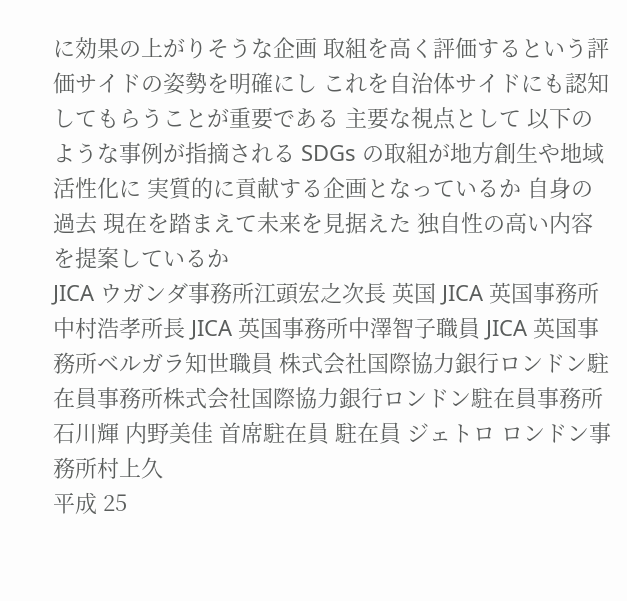に効果の上がりそうな企画 取組を高く評価するという評価サイドの姿勢を明確にし これを自治体サイドにも認知してもらうことが重要である 主要な視点として 以下のような事例が指摘される SDGs の取組が地方創生や地域活性化に 実質的に貢献する企画となっているか 自身の過去 現在を踏まえて未来を見据えた 独自性の高い内容を提案しているか
JICA ウガンダ事務所江頭宏之次長 英国 JICA 英国事務所中村浩孝所長 JICA 英国事務所中澤智子職員 JICA 英国事務所ベルガラ知世職員 株式会社国際協力銀行ロンドン駐在員事務所株式会社国際協力銀行ロンドン駐在員事務所 石川輝 内野美佳 首席駐在員 駐在員 ジェトロ ロンドン事務所村上久
平成 25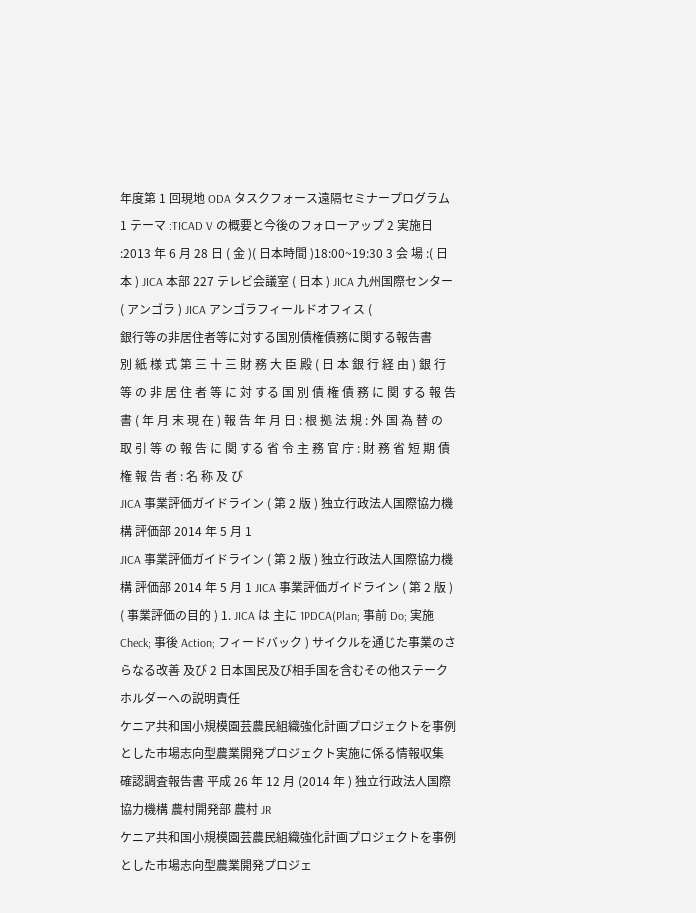年度第 1 回現地 ODA タスクフォース遠隔セミナープログラム 1 テーマ :TICAD V の概要と今後のフォローアップ 2 実施日 :2013 年 6 月 28 日 ( 金 )( 日本時間 )18:00~19:30 3 会 場 :( 日本 ) JICA 本部 227 テレビ会議室 ( 日本 ) JICA 九州国際センター ( アンゴラ ) JICA アンゴラフィールドオフィス (
銀行等の非居住者等に対する国別債権債務に関する報告書
別 紙 様 式 第 三 十 三 財 務 大 臣 殿 ( 日 本 銀 行 経 由 ) 銀 行 等 の 非 居 住 者 等 に 対 する 国 別 債 権 債 務 に 関 する 報 告 書 ( 年 月 末 現 在 ) 報 告 年 月 日 : 根 拠 法 規 : 外 国 為 替 の 取 引 等 の 報 告 に 関 する 省 令 主 務 官 庁 : 財 務 省 短 期 債 権 報 告 者 : 名 称 及 び
JICA 事業評価ガイドライン ( 第 2 版 ) 独立行政法人国際協力機構 評価部 2014 年 5 月 1
JICA 事業評価ガイドライン ( 第 2 版 ) 独立行政法人国際協力機構 評価部 2014 年 5 月 1 JICA 事業評価ガイドライン ( 第 2 版 ) ( 事業評価の目的 ) 1. JICA は 主に 1PDCA(Plan; 事前 Do; 実施 Check; 事後 Action; フィードバック ) サイクルを通じた事業のさらなる改善 及び 2 日本国民及び相手国を含むその他ステークホルダーへの説明責任
ケニア共和国小規模園芸農民組織強化計画プロジェクトを事例とした市場志向型農業開発プロジェクト実施に係る情報収集 確認調査報告書 平成 26 年 12 月 (2014 年 ) 独立行政法人国際協力機構 農村開発部 農村 JR
ケニア共和国小規模園芸農民組織強化計画プロジェクトを事例とした市場志向型農業開発プロジェ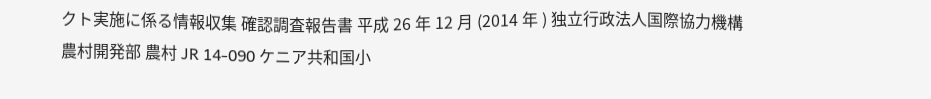クト実施に係る情報収集 確認調査報告書 平成 26 年 12 月 (2014 年 ) 独立行政法人国際協力機構 農村開発部 農村 JR 14-090 ケニア共和国小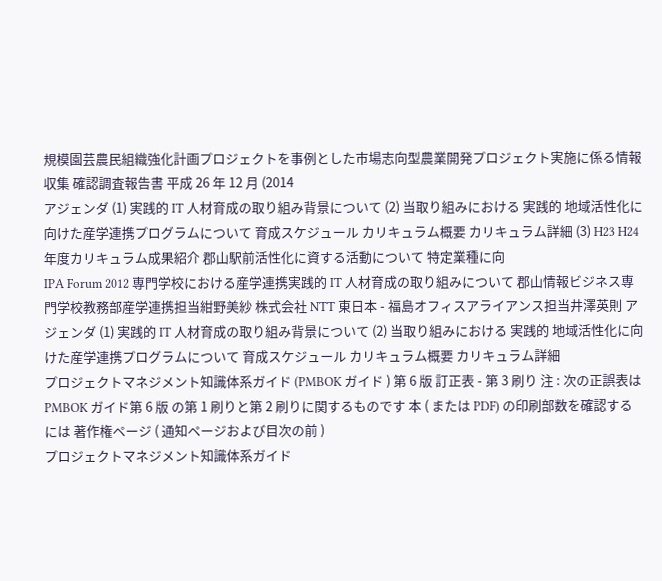規模園芸農民組織強化計画プロジェクトを事例とした市場志向型農業開発プロジェクト実施に係る情報収集 確認調査報告書 平成 26 年 12 月 (2014
アジェンダ (1) 実践的 IT 人材育成の取り組み背景について (2) 当取り組みにおける 実践的 地域活性化に向けた産学連携プログラムについて 育成スケジュール カリキュラム概要 カリキュラム詳細 (3) H23 H24 年度カリキュラム成果紹介 郡山駅前活性化に資する活動について 特定業種に向
IPA Forum 2012 専門学校における産学連携実践的 IT 人材育成の取り組みについて 郡山情報ビジネス専門学校教務部産学連携担当紺野美紗 株式会社 NTT 東日本 - 福島オフィスアライアンス担当井澤英則 アジェンダ (1) 実践的 IT 人材育成の取り組み背景について (2) 当取り組みにおける 実践的 地域活性化に向けた産学連携プログラムについて 育成スケジュール カリキュラム概要 カリキュラム詳細
プロジェクトマネジメント知識体系ガイド (PMBOK ガイド ) 第 6 版 訂正表 - 第 3 刷り 注 : 次の正誤表は PMBOK ガイド第 6 版 の第 1 刷りと第 2 刷りに関するものです 本 ( または PDF) の印刷部数を確認するには 著作権ページ ( 通知ページおよび目次の前 )
プロジェクトマネジメント知識体系ガイド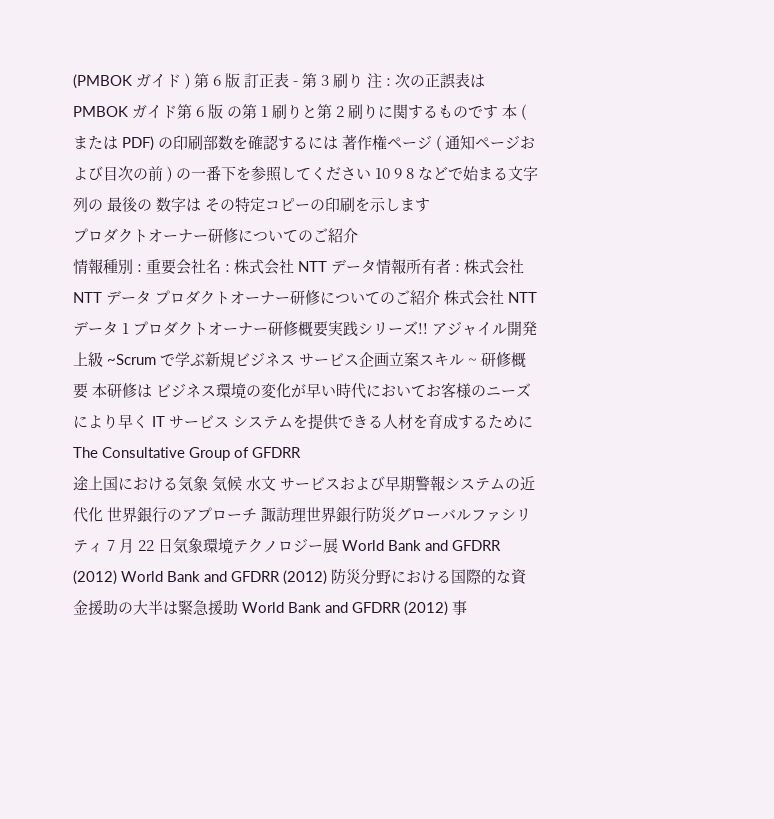(PMBOK ガイド ) 第 6 版 訂正表 - 第 3 刷り 注 : 次の正誤表は PMBOK ガイド第 6 版 の第 1 刷りと第 2 刷りに関するものです 本 ( または PDF) の印刷部数を確認するには 著作権ページ ( 通知ページおよび目次の前 ) の一番下を参照してください 10 9 8 などで始まる文字列の 最後の 数字は その特定コピーの印刷を示します
プロダクトオーナー研修についてのご紹介
情報種別 : 重要会社名 : 株式会社 NTT データ情報所有者 : 株式会社 NTT データ プロダクトオーナー研修についてのご紹介 株式会社 NTT データ 1 プロダクトオーナー研修概要実践シリーズ!! アジャイル開発上級 ~Scrum で学ぶ新規ビジネス サービス企画立案スキル ~ 研修概要 本研修は ビジネス環境の変化が早い時代においてお客様のニーズにより早く IT サービス システムを提供できる人材を育成するために
The Consultative Group of GFDRR
途上国における気象 気候 水文 サービスおよび早期警報システムの近代化 世界銀行のアプローチ 諏訪理世界銀行防災グローバルファシリティ 7 月 22 日気象環境テクノロジー展 World Bank and GFDRR (2012) World Bank and GFDRR (2012) 防災分野における国際的な資金援助の大半は緊急援助 World Bank and GFDRR (2012) 事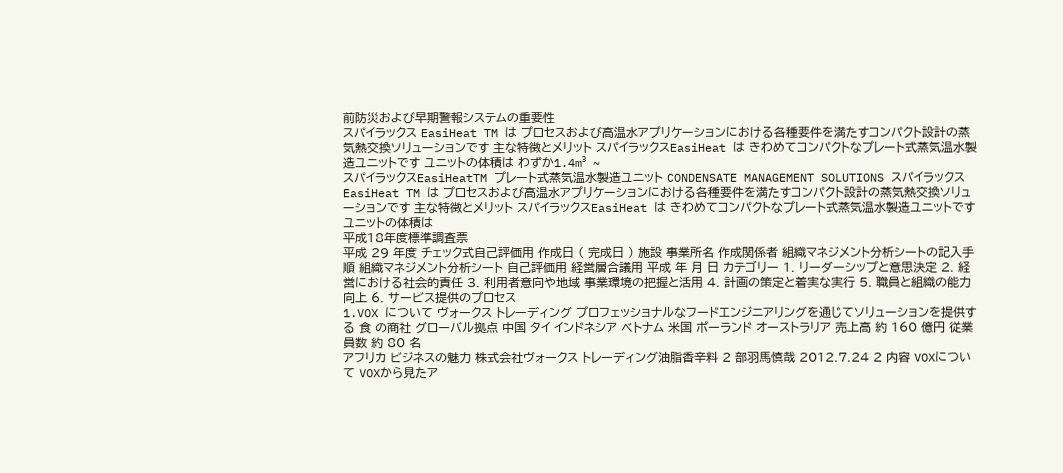前防災および早期警報システムの重要性
スパイラックス EasiHeat TM は プロセスおよび高温水アプリケーションにおける各種要件を満たすコンパクト設計の蒸気熱交換ソリューションです 主な特徴とメリット スパイラックスEasiHeat は きわめてコンパクトなプレート式蒸気温水製造ユニットです ユニットの体積は わずか1.4m³ ~
スパイラックスEasiHeatTM プレート式蒸気温水製造ユニット CONDENSATE MANAGEMENT SOLUTIONS スパイラックス EasiHeat TM は プロセスおよび高温水アプリケーションにおける各種要件を満たすコンパクト設計の蒸気熱交換ソリューションです 主な特徴とメリット スパイラックスEasiHeat は きわめてコンパクトなプレート式蒸気温水製造ユニットです ユニットの体積は
平成18年度標準調査票
平成 29 年度 チェック式自己評価用 作成日 ( 完成日 ) 施設 事業所名 作成関係者 組織マネジメント分析シートの記入手順 組織マネジメント分析シート 自己評価用 経営層合議用 平成 年 月 日 カテゴリー 1. リーダーシップと意思決定 2. 経営における社会的責任 3. 利用者意向や地域 事業環境の把握と活用 4. 計画の策定と着実な実行 5. 職員と組織の能力向上 6. サービス提供のプロセス
1.VOX について ヴォークス トレーディング プロフェッショナルなフードエンジニアリングを通じてソリューションを提供する 食 の商社 グローバル拠点 中国 タイ インドネシア ベトナム 米国 ポーランド オーストラリア 売上高 約 160 億円 従業員数 約 80 名
アフリカ ビジネスの魅力 株式会社ヴォークス トレーディング油脂香辛料 2 部羽馬慎哉 2012.7.24 2 内容 VOXについて VOXから見たア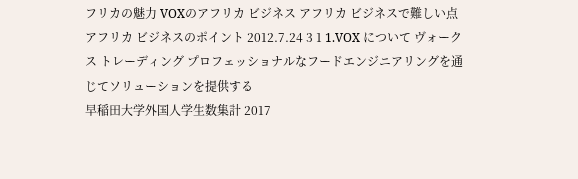フリカの魅力 VOXのアフリカ ビジネス アフリカ ビジネスで難しい点 アフリカ ビジネスのポイント 2012.7.24 3 1 1.VOX について ヴォークス トレーディング プロフェッショナルなフードエンジニアリングを通じてソリューションを提供する
早稲田大学外国人学生数集計 2017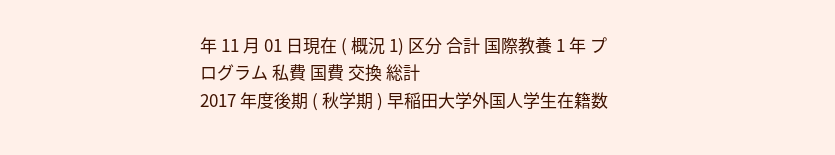年 11 月 01 日現在 ( 概況 1) 区分 合計 国際教養 1 年 プログラム 私費 国費 交換 総計
2017 年度後期 ( 秋学期 ) 早稲田大学外国人学生在籍数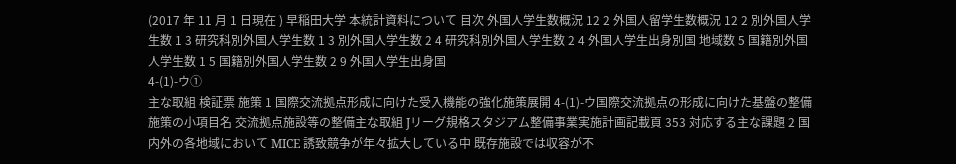(2017 年 11 月 1 日現在 ) 早稲田大学 本統計資料について 目次 外国人学生数概況 12 2 外国人留学生数概況 12 2 別外国人学生数 1 3 研究科別外国人学生数 1 3 別外国人学生数 2 4 研究科別外国人学生数 2 4 外国人学生出身別国 地域数 5 国籍別外国人学生数 1 5 国籍別外国人学生数 2 9 外国人学生出身国
4-(1)-ウ①
主な取組 検証票 施策 1 国際交流拠点形成に向けた受入機能の強化施策展開 4-(1)-ウ国際交流拠点の形成に向けた基盤の整備施策の小項目名 交流拠点施設等の整備主な取組 Jリーグ規格スタジアム整備事業実施計画記載頁 353 対応する主な課題 2 国内外の各地域において MICE 誘致競争が年々拡大している中 既存施設では収容が不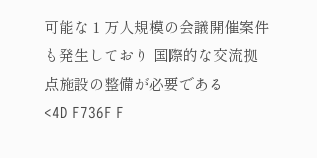可能な 1 万人規模の会議開催案件も発生しており 国際的な交流拠点施設の整備が必要である
<4D F736F F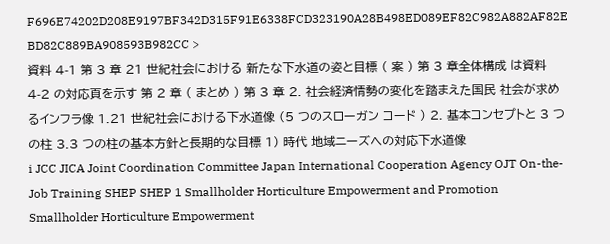F696E74202D208E9197BF342D315F91E6338FCD323190A28B498ED089EF82C982A882AF82E BD82C889BA908593B982CC >
資料 4-1 第 3 章 21 世紀社会における 新たな下水道の姿と目標 ( 案 ) 第 3 章全体構成 は資料 4-2 の対応頁を示す 第 2 章 ( まとめ ) 第 3 章 2. 社会経済情勢の変化を踏まえた国民 社会が求めるインフラ像 1.21 世紀社会における下水道像 (5 つのスローガン コード ) 2. 基本コンセプトと 3 つの柱 3.3 つの柱の基本方針と長期的な目標 1) 時代 地域ニーズへの対応下水道像
i JCC JICA Joint Coordination Committee Japan International Cooperation Agency OJT On-the-Job Training SHEP SHEP 1 Smallholder Horticulture Empowerment and Promotion Smallholder Horticulture Empowerment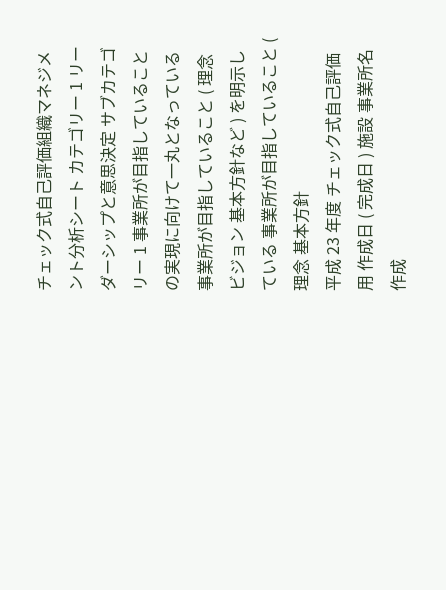チェック式自己評価組織マネジメント分析シート カテゴリー 1 リーダーシップと意思決定 サブカテゴリー 1 事業所が目指していることの実現に向けて一丸となっている 事業所が目指していること ( 理念 ビジョン 基本方針など ) を明示している 事業所が目指していること ( 理念 基本方針
平成 23 年度 チェック式自己評価用 作成日 ( 完成日 ) 施設 事業所名 作成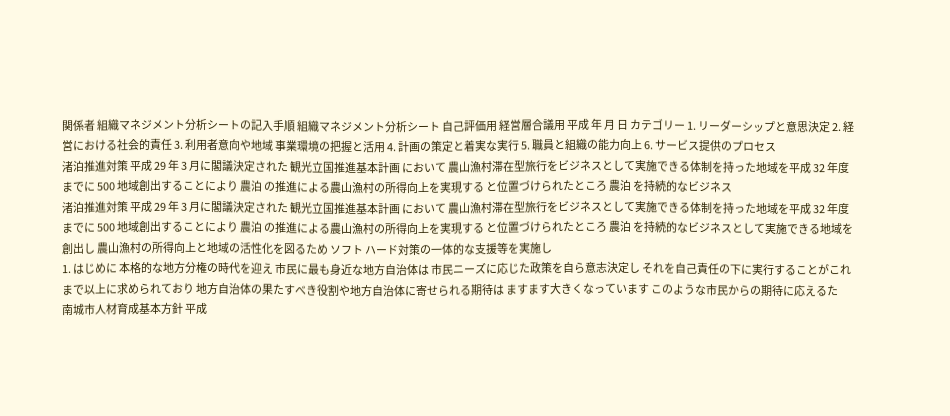関係者 組織マネジメント分析シートの記入手順 組織マネジメント分析シート 自己評価用 経営層合議用 平成 年 月 日 カテゴリー 1. リーダーシップと意思決定 2. 経営における社会的責任 3. 利用者意向や地域 事業環境の把握と活用 4. 計画の策定と着実な実行 5. 職員と組織の能力向上 6. サービス提供のプロセス
渚泊推進対策 平成 29 年 3 月に閣議決定された 観光立国推進基本計画 において 農山漁村滞在型旅行をビジネスとして実施できる体制を持った地域を平成 32 年度までに 500 地域創出することにより 農泊 の推進による農山漁村の所得向上を実現する と位置づけられたところ 農泊 を持続的なビジネス
渚泊推進対策 平成 29 年 3 月に閣議決定された 観光立国推進基本計画 において 農山漁村滞在型旅行をビジネスとして実施できる体制を持った地域を平成 32 年度までに 500 地域創出することにより 農泊 の推進による農山漁村の所得向上を実現する と位置づけられたところ 農泊 を持続的なビジネスとして実施できる地域を創出し 農山漁村の所得向上と地域の活性化を図るため ソフト ハード対策の一体的な支援等を実施し
1. はじめに 本格的な地方分権の時代を迎え 市民に最も身近な地方自治体は 市民ニーズに応じた政策を自ら意志決定し それを自己責任の下に実行することがこれまで以上に求められており 地方自治体の果たすべき役割や地方自治体に寄せられる期待は ますます大きくなっています このような市民からの期待に応えるた
南城市人材育成基本方針 平成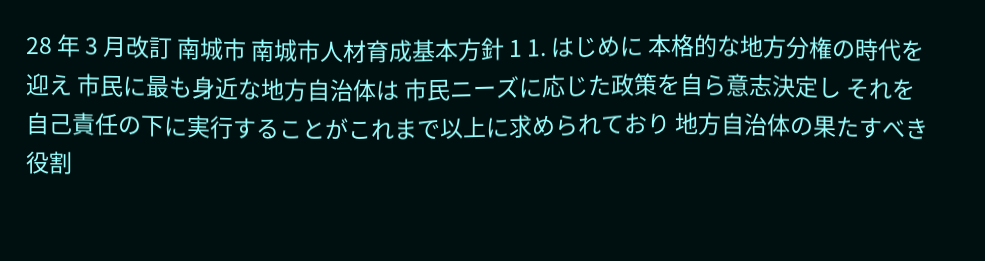28 年 3 月改訂 南城市 南城市人材育成基本方針 1 1. はじめに 本格的な地方分権の時代を迎え 市民に最も身近な地方自治体は 市民ニーズに応じた政策を自ら意志決定し それを自己責任の下に実行することがこれまで以上に求められており 地方自治体の果たすべき役割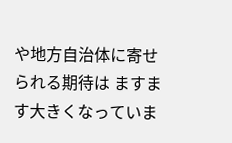や地方自治体に寄せられる期待は ますます大きくなっていま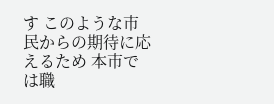す このような市民からの期待に応えるため 本市では職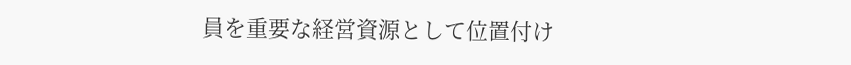員を重要な経営資源として位置付け